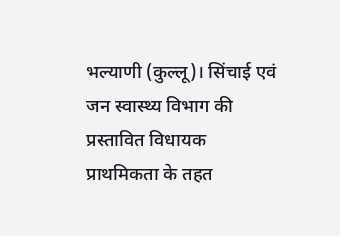भल्याणी (कुल्लू)। सिंचाई एवं जन स्वास्थ्य विभाग की प्रस्तावित विधायक प्राथमिकता के तहत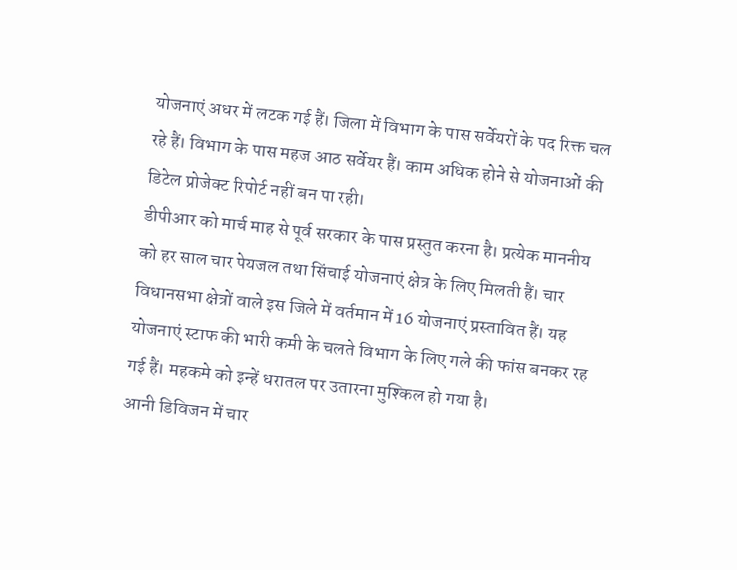योजनाएं अधर में लटक गई हैं। जिला में विभाग के पास सर्वेयरों के पद रिक्त चल रहे हैं। विभाग के पास महज आठ सर्वेयर हैं। काम अधिक होने से योजनाओं की डिटेल प्रोजेक्ट रिपोर्ट नहीं बन पा रही।
डीपीआर को मार्च माह से पूर्व सरकार के पास प्रस्तुत करना है। प्रत्येक माननीय को हर साल चार पेयजल तथा सिंचाई योजनाएं क्षेत्र के लिए मिलती हैं। चार विधानसभा क्षेत्रों वाले इस जिले में वर्तमान में 16 योजनाएं प्रस्तावित हैं। यह योजनाएं स्टाफ की भारी कमी के चलते विभाग के लिए गले की फांस बनकर रह गई हैं। महकमे को इन्हें धरातल पर उतारना मुश्किल हो गया है।
आनी डिविजन में चार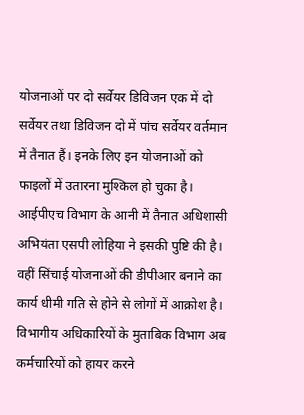योजनाओं पर दो सर्वेयर डिविजन एक में दो सर्वेयर तथा डिविजन दो में पांच सर्वेयर वर्तमान में तैनात हैं। इनके लिए इन योजनाओं को फाइलों में उतारना मुश्किल हो चुका है। आईपीएच विभाग के आनी में तैनात अधिशासी अभियंता एसपी लोहिया ने इसकी पुष्टि की है। वहीं सिंचाई योजनाओं की डीपीआर बनाने का कार्य धीमी गति से होने से लोगों में आक्रोश है। विभागीय अधिकारियों के मुताबिक विभाग अब कर्मचारियों को हायर करने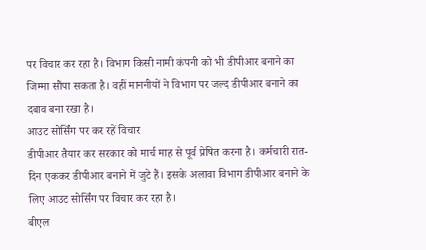पर विचार कर रहा है। विभाग किसी नामी कंपनी को भी डीपीआर बनाने का जिम्मा सौंपा सकता है। वहीं माननीयों ने विभाग पर जल्द डीपीआर बनाने का दबाव बना रखा है।
आउट सोर्सिंग पर कर रहें विचार
डीपीआर तैयार कर सरकार को मार्च माह से पूर्व प्रेषित करना है। कर्मचारी रात-दिन एककर डीपीआर बनाने में जुटे हैं। इसके अलावा विभाग डीपीआर बनाने के लिए आउट सोर्सिंग पर विचार कर रहा है।
बीएल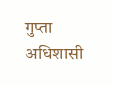गुप्ता अधिशासी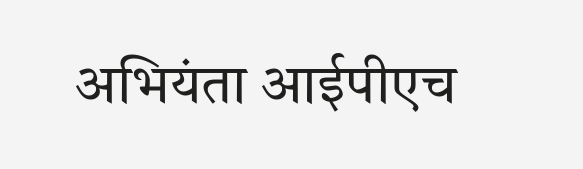अभियंता आईपीएच